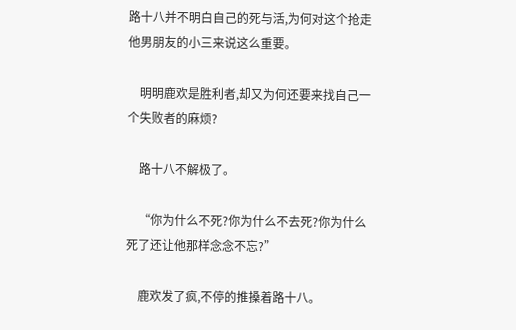路十八并不明白自己的死与活,为何对这个抢走他男朋友的小三来说这么重要。

    明明鹿欢是胜利者,却又为何还要来找自己一个失败者的麻烦?

    路十八不解极了。

    “你为什么不死?你为什么不去死?你为什么死了还让他那样念念不忘?”

    鹿欢发了疯,不停的推搡着路十八。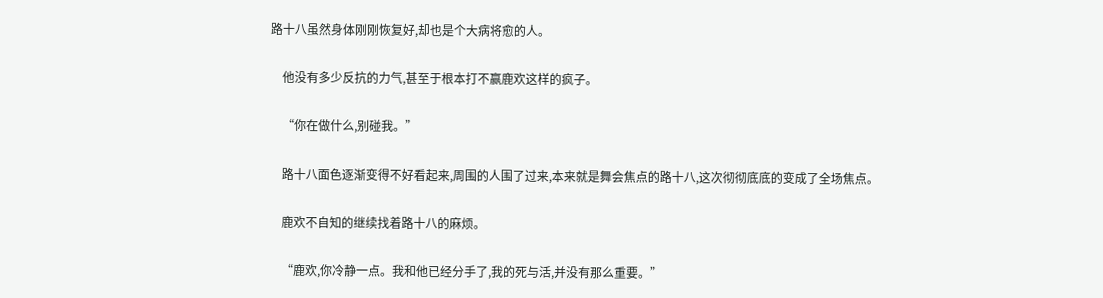路十八虽然身体刚刚恢复好,却也是个大病将愈的人。

    他没有多少反抗的力气,甚至于根本打不赢鹿欢这样的疯子。

    “你在做什么,别碰我。”

    路十八面色逐渐变得不好看起来,周围的人围了过来,本来就是舞会焦点的路十八,这次彻彻底底的变成了全场焦点。

    鹿欢不自知的继续找着路十八的麻烦。

    “鹿欢,你冷静一点。我和他已经分手了,我的死与活,并没有那么重要。”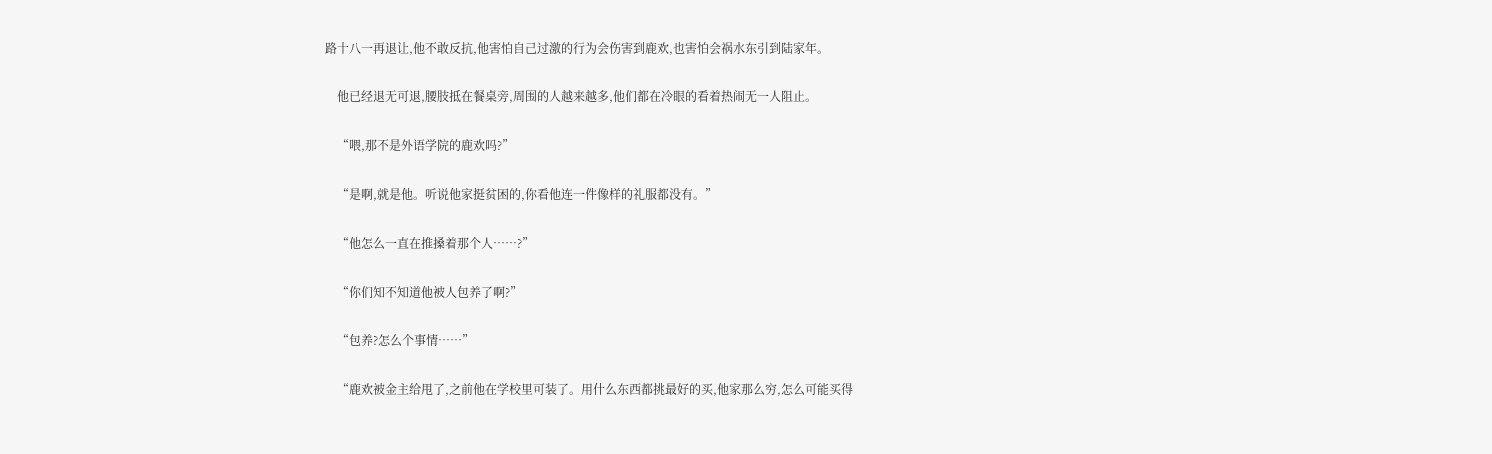路十八一再退让,他不敢反抗,他害怕自己过激的行为会伤害到鹿欢,也害怕会祸水东引到陆家年。

    他已经退无可退,腰肢抵在餐桌旁,周围的人越来越多,他们都在冷眼的看着热闹无一人阻止。

    “喂,那不是外语学院的鹿欢吗?”

    “是啊,就是他。听说他家挺贫困的,你看他连一件像样的礼服都没有。”

    “他怎么一直在推搡着那个人……?”

    “你们知不知道他被人包养了啊?”

    “包养?怎么个事情……”

    “鹿欢被金主给甩了,之前他在学校里可装了。用什么东西都挑最好的买,他家那么穷,怎么可能买得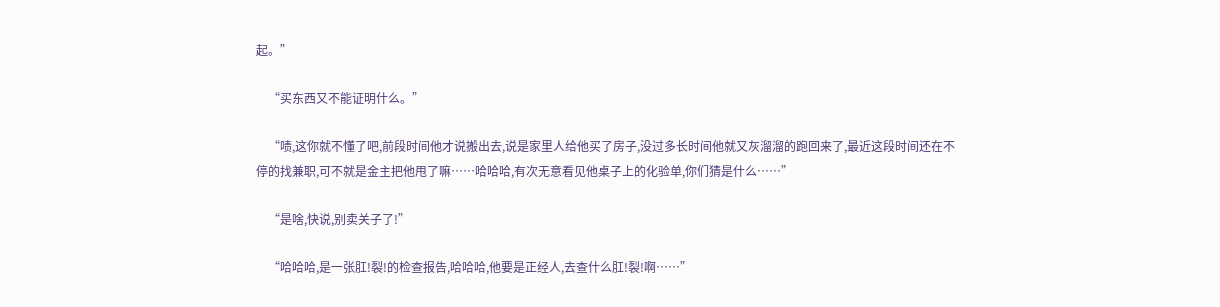起。”

    “买东西又不能证明什么。”

    “啧,这你就不懂了吧,前段时间他才说搬出去,说是家里人给他买了房子,没过多长时间他就又灰溜溜的跑回来了,最近这段时间还在不停的找兼职,可不就是金主把他甩了嘛……哈哈哈,有次无意看见他桌子上的化验单,你们猜是什么……”

    “是啥,快说,别卖关子了!”

    “哈哈哈,是一张肛!裂!的检查报告,哈哈哈,他要是正经人,去查什么肛!裂!啊……”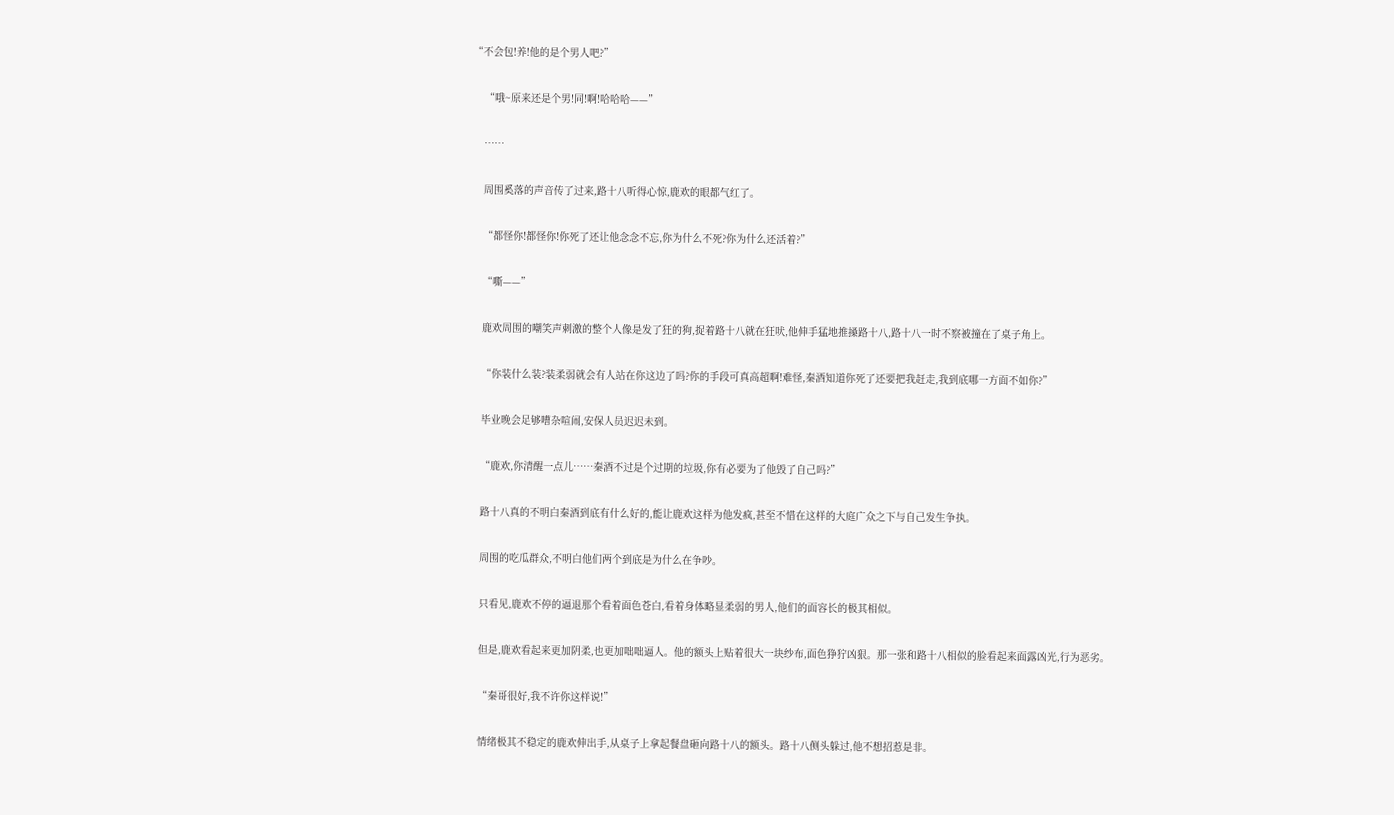“不会包!养!他的是个男人吧?”

    “哦~原来还是个男!同!啊!哈哈哈——”

    ……

    周围奚落的声音传了过来,路十八听得心惊,鹿欢的眼都气红了。

    “都怪你!都怪你!你死了还让他念念不忘,你为什么不死?你为什么还活着?”

    “嘶——”

    鹿欢周围的嘲笑声刺激的整个人像是发了狂的狗,捉着路十八就在狂吠,他伸手猛地推搡路十八,路十八一时不察被撞在了桌子角上。

    “你装什么装?装柔弱就会有人站在你这边了吗?你的手段可真高超啊!难怪,秦酒知道你死了还要把我赶走,我到底哪一方面不如你?”

    毕业晚会足够嘈杂喧闹,安保人员迟迟未到。

    “鹿欢,你清醒一点儿……秦酒不过是个过期的垃圾,你有必要为了他毁了自己吗?”

    路十八真的不明白秦酒到底有什么好的,能让鹿欢这样为他发疯,甚至不惜在这样的大庭广众之下与自己发生争执。

    周围的吃瓜群众,不明白他们两个到底是为什么在争吵。

    只看见,鹿欢不停的逼退那个看着面色苍白,看着身体略显柔弱的男人,他们的面容长的极其相似。

    但是,鹿欢看起来更加阴柔,也更加咄咄逼人。他的额头上贴着很大一块纱布,面色狰狞凶狠。那一张和路十八相似的脸看起来面露凶光,行为恶劣。

    “秦哥很好,我不许你这样说!”

    情绪极其不稳定的鹿欢伸出手,从桌子上拿起餐盘砸向路十八的额头。路十八侧头躲过,他不想招惹是非。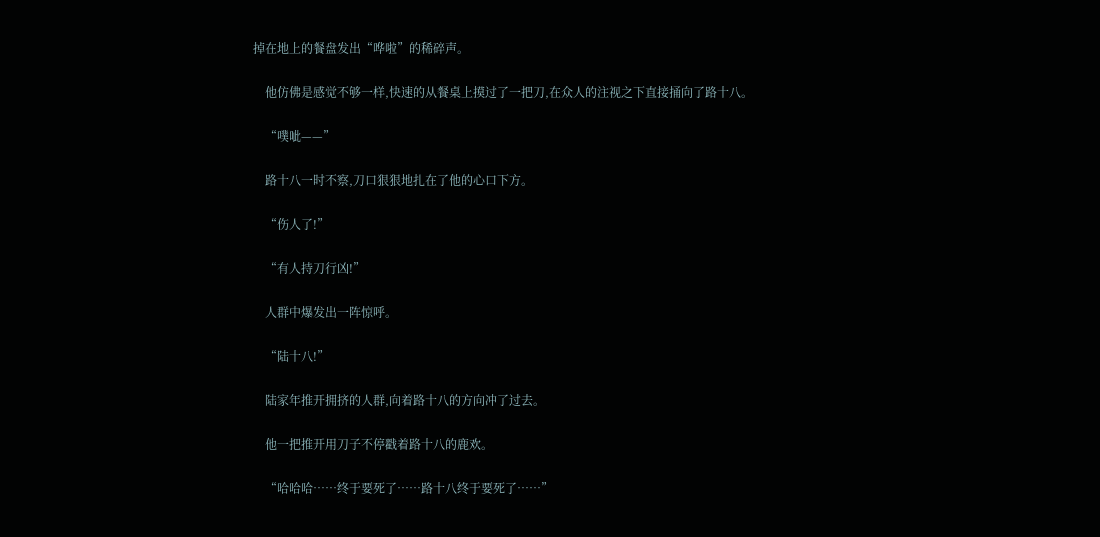掉在地上的餐盘发出“哗啦”的稀碎声。

    他仿佛是感觉不够一样,快速的从餐桌上摸过了一把刀,在众人的注视之下直接捅向了路十八。

    “噗呲——”

    路十八一时不察,刀口狠狠地扎在了他的心口下方。

    “伤人了!”

    “有人持刀行凶!”

    人群中爆发出一阵惊呼。

    “陆十八!”

    陆家年推开拥挤的人群,向着路十八的方向冲了过去。

    他一把推开用刀子不停戳着路十八的鹿欢。

    “哈哈哈……终于要死了……路十八终于要死了……”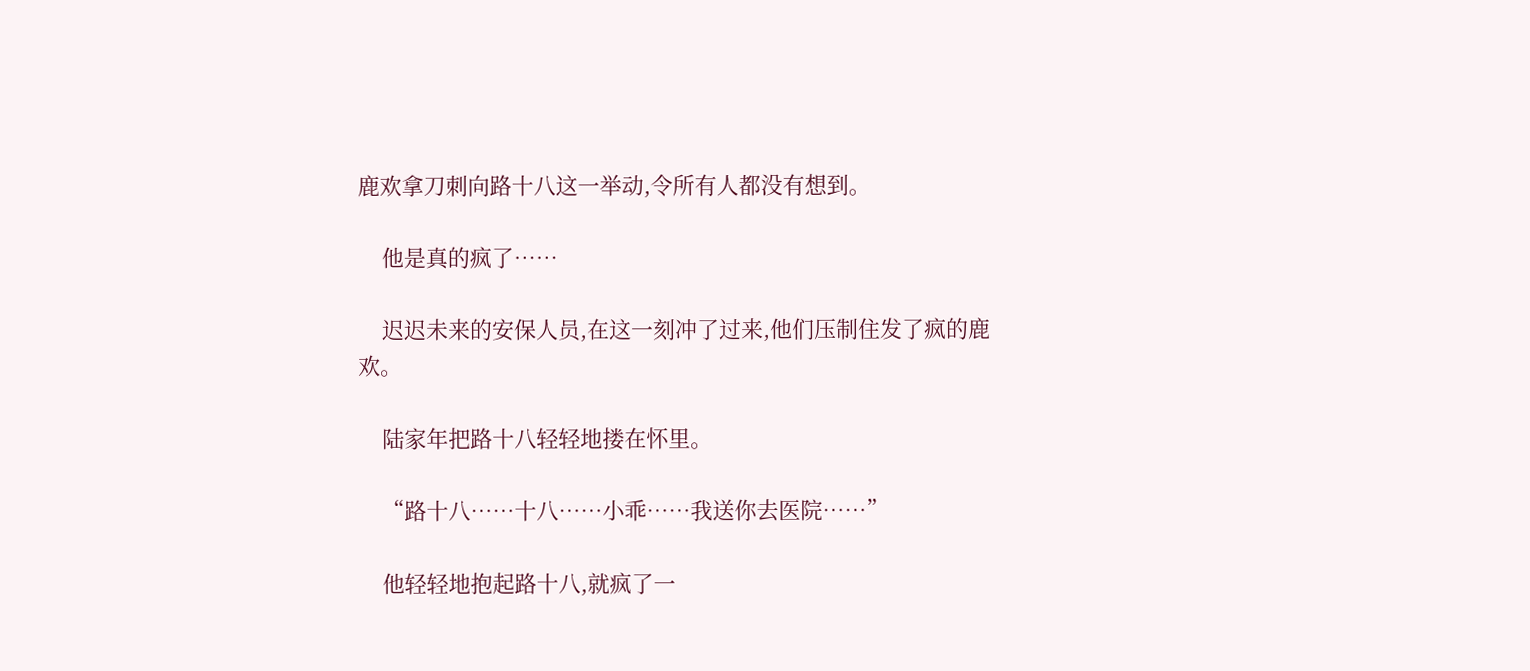鹿欢拿刀刺向路十八这一举动,令所有人都没有想到。

    他是真的疯了……

    迟迟未来的安保人员,在这一刻冲了过来,他们压制住发了疯的鹿欢。

    陆家年把路十八轻轻地搂在怀里。

    “路十八……十八……小乖……我送你去医院……”

    他轻轻地抱起路十八,就疯了一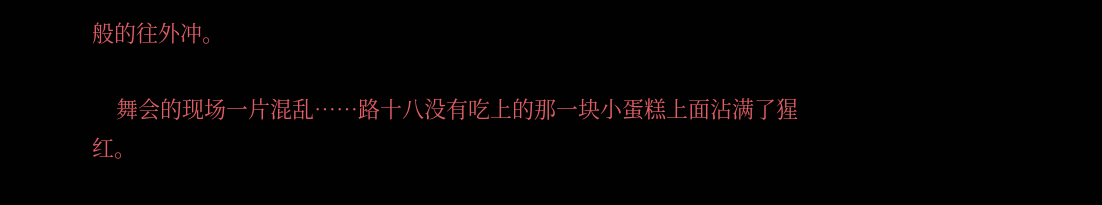般的往外冲。

    舞会的现场一片混乱……路十八没有吃上的那一块小蛋糕上面沾满了猩红。